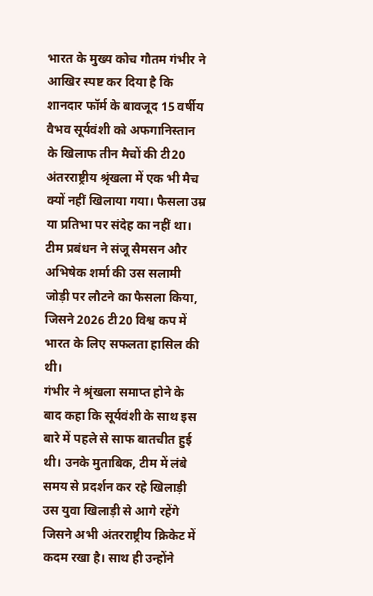भारत के मुख्य कोच गौतम गंभीर ने आखिर स्पष्ट कर दिया है कि शानदार फॉर्म के बावजूद 15 वर्षीय वैभव सूर्यवंशी को अफगानिस्तान के खिलाफ तीन मैचों की टी20 अंतरराष्ट्रीय श्रृंखला में एक भी मैच क्यों नहीं खिलाया गया। फैसला उम्र या प्रतिभा पर संदेह का नहीं था। टीम प्रबंधन ने संजू सैमसन और अभिषेक शर्मा की उस सलामी जोड़ी पर लौटने का फैसला किया, जिसने 2026 टी20 विश्व कप में भारत के लिए सफलता हासिल की थी।
गंभीर ने श्रृंखला समाप्त होने के बाद कहा कि सूर्यवंशी के साथ इस बारे में पहले से साफ बातचीत हुई थी। उनके मुताबिक, टीम में लंबे समय से प्रदर्शन कर रहे खिलाड़ी उस युवा खिलाड़ी से आगे रहेंगे जिसने अभी अंतरराष्ट्रीय क्रिकेट में कदम रखा है। साथ ही उन्होंने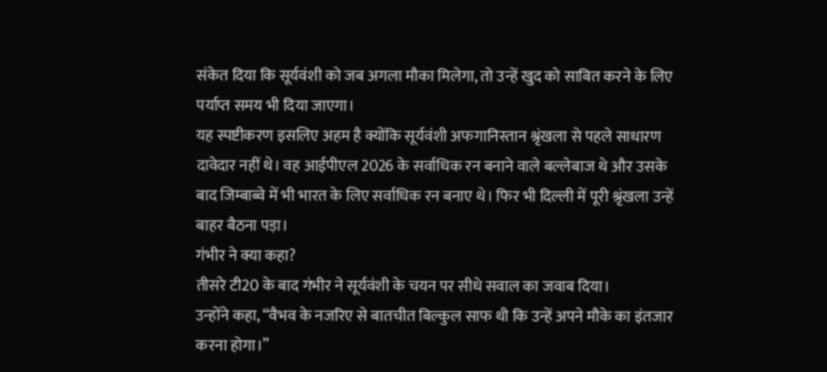संकेत दिया कि सूर्यवंशी को जब अगला मौका मिलेगा, तो उन्हें खुद को साबित करने के लिए पर्याप्त समय भी दिया जाएगा।
यह स्पष्टीकरण इसलिए अहम है क्योंकि सूर्यवंशी अफगानिस्तान श्रृंखला से पहले साधारण दावेदार नहीं थे। वह आईपीएल 2026 के सर्वाधिक रन बनाने वाले बल्लेबाज थे और उसके बाद जिम्बाब्वे में भी भारत के लिए सर्वाधिक रन बनाए थे। फिर भी दिल्ली में पूरी श्रृंखला उन्हें बाहर बैठना पड़ा।
गंभीर ने क्या कहा?
तीसरे टी20 के बाद गंभीर ने सूर्यवंशी के चयन पर सीधे सवाल का जवाब दिया।
उन्होंने कहा, “वैभव के नजरिए से बातचीत बिल्कुल साफ थी कि उन्हें अपने मौके का इंतजार करना होगा।”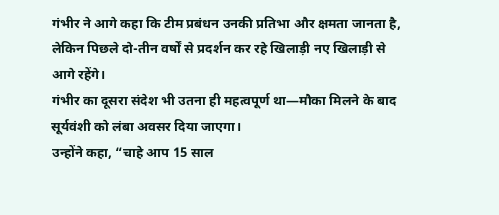गंभीर ने आगे कहा कि टीम प्रबंधन उनकी प्रतिभा और क्षमता जानता है, लेकिन पिछले दो-तीन वर्षों से प्रदर्शन कर रहे खिलाड़ी नए खिलाड़ी से आगे रहेंगे।
गंभीर का दूसरा संदेश भी उतना ही महत्वपूर्ण था—मौका मिलने के बाद सूर्यवंशी को लंबा अवसर दिया जाएगा।
उन्होंने कहा, “चाहे आप 15 साल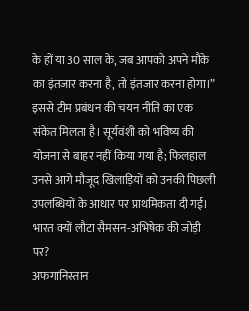के हों या 30 साल के, जब आपको अपने मौके का इंतजार करना है, तो इंतजार करना होगा।”
इससे टीम प्रबंधन की चयन नीति का एक संकेत मिलता है। सूर्यवंशी को भविष्य की योजना से बाहर नहीं किया गया है; फिलहाल उनसे आगे मौजूद खिलाड़ियों को उनकी पिछली उपलब्धियों के आधार पर प्राथमिकता दी गई।
भारत क्यों लौटा सैमसन-अभिषेक की जोड़ी पर?
अफगानिस्तान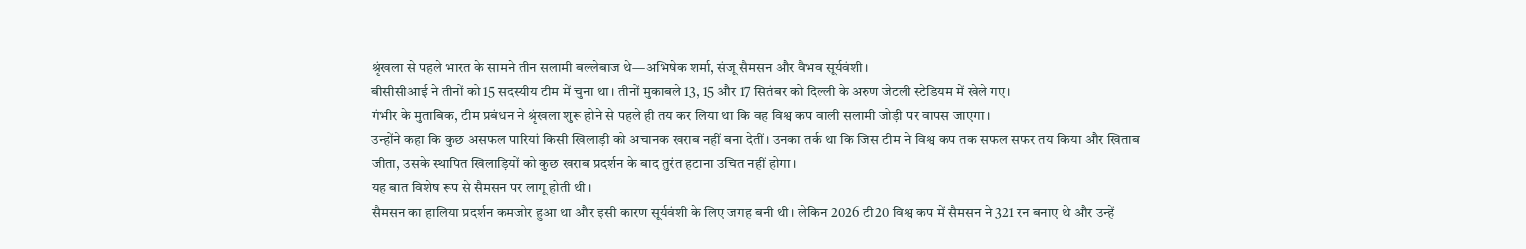श्रृंखला से पहले भारत के सामने तीन सलामी बल्लेबाज थे—अभिषेक शर्मा, संजू सैमसन और वैभव सूर्यवंशी।
बीसीसीआई ने तीनों को 15 सदस्यीय टीम में चुना था। तीनों मुकाबले 13, 15 और 17 सितंबर को दिल्ली के अरुण जेटली स्टेडियम में खेले गए।
गंभीर के मुताबिक, टीम प्रबंधन ने श्रृंखला शुरू होने से पहले ही तय कर लिया था कि वह विश्व कप वाली सलामी जोड़ी पर वापस जाएगा।
उन्होंने कहा कि कुछ असफल पारियां किसी खिलाड़ी को अचानक खराब नहीं बना देतीं। उनका तर्क था कि जिस टीम ने विश्व कप तक सफल सफर तय किया और खिताब जीता, उसके स्थापित खिलाड़ियों को कुछ खराब प्रदर्शन के बाद तुरंत हटाना उचित नहीं होगा।
यह बात विशेष रूप से सैमसन पर लागू होती थी।
सैमसन का हालिया प्रदर्शन कमजोर हुआ था और इसी कारण सूर्यवंशी के लिए जगह बनी थी। लेकिन 2026 टी20 विश्व कप में सैमसन ने 321 रन बनाए थे और उन्हें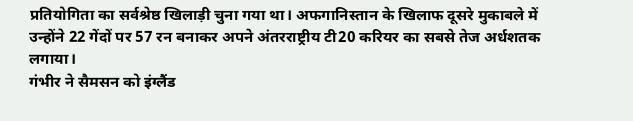प्रतियोगिता का सर्वश्रेष्ठ खिलाड़ी चुना गया था। अफगानिस्तान के खिलाफ दूसरे मुकाबले में उन्होंने 22 गेंदों पर 57 रन बनाकर अपने अंतरराष्ट्रीय टी20 करियर का सबसे तेज अर्धशतक लगाया।
गंभीर ने सैमसन को इंग्लैंड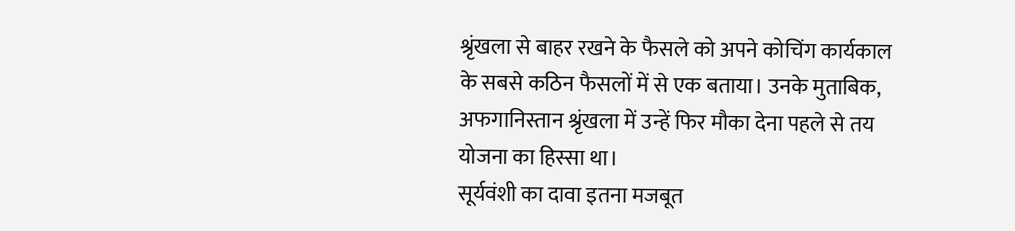श्रृंखला से बाहर रखने के फैसले को अपने कोचिंग कार्यकाल के सबसे कठिन फैसलों में से एक बताया। उनके मुताबिक, अफगानिस्तान श्रृंखला में उन्हें फिर मौका देना पहले से तय योजना का हिस्सा था।
सूर्यवंशी का दावा इतना मजबूत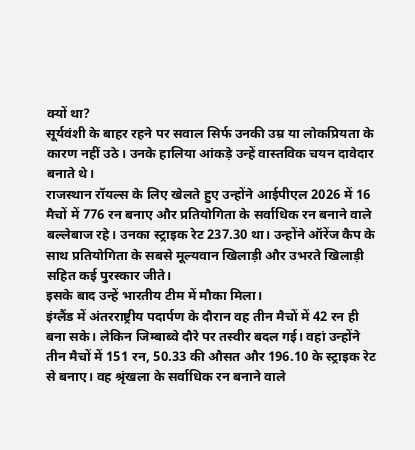क्यों था?
सूर्यवंशी के बाहर रहने पर सवाल सिर्फ उनकी उम्र या लोकप्रियता के कारण नहीं उठे। उनके हालिया आंकड़े उन्हें वास्तविक चयन दावेदार बनाते थे।
राजस्थान रॉयल्स के लिए खेलते हुए उन्होंने आईपीएल 2026 में 16 मैचों में 776 रन बनाए और प्रतियोगिता के सर्वाधिक रन बनाने वाले बल्लेबाज रहे। उनका स्ट्राइक रेट 237.30 था। उन्होंने ऑरेंज कैप के साथ प्रतियोगिता के सबसे मूल्यवान खिलाड़ी और उभरते खिलाड़ी सहित कई पुरस्कार जीते।
इसके बाद उन्हें भारतीय टीम में मौका मिला।
इंग्लैंड में अंतरराष्ट्रीय पदार्पण के दौरान वह तीन मैचों में 42 रन ही बना सके। लेकिन जिम्बाब्वे दौरे पर तस्वीर बदल गई। वहां उन्होंने तीन मैचों में 151 रन, 50.33 की औसत और 196.10 के स्ट्राइक रेट से बनाए। वह श्रृंखला के सर्वाधिक रन बनाने वाले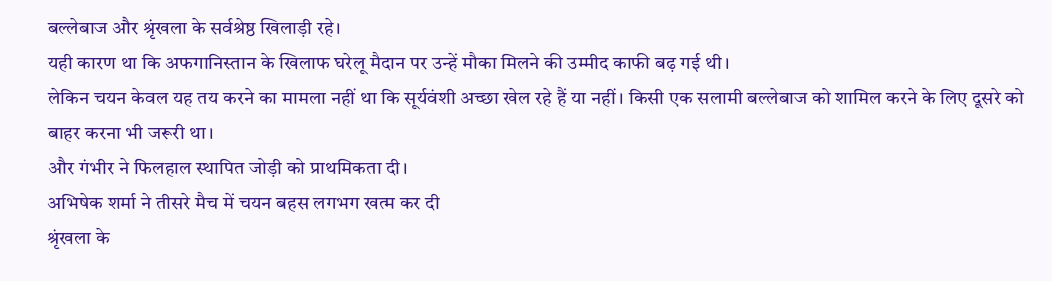बल्लेबाज और श्रृंखला के सर्वश्रेष्ठ खिलाड़ी रहे।
यही कारण था कि अफगानिस्तान के खिलाफ घरेलू मैदान पर उन्हें मौका मिलने की उम्मीद काफी बढ़ गई थी।
लेकिन चयन केवल यह तय करने का मामला नहीं था कि सूर्यवंशी अच्छा खेल रहे हैं या नहीं। किसी एक सलामी बल्लेबाज को शामिल करने के लिए दूसरे को बाहर करना भी जरूरी था।
और गंभीर ने फिलहाल स्थापित जोड़ी को प्राथमिकता दी।
अभिषेक शर्मा ने तीसरे मैच में चयन बहस लगभग खत्म कर दी
श्रृंखला के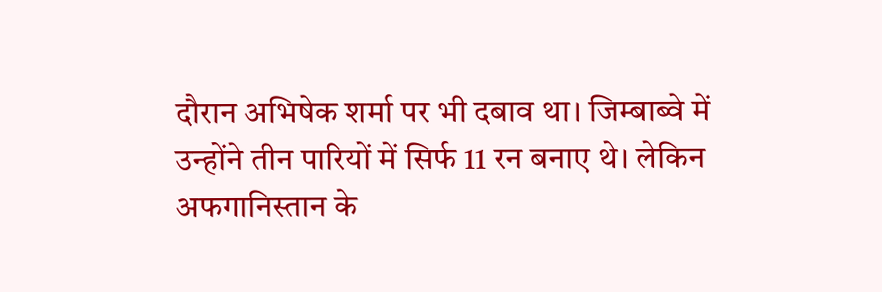दौरान अभिषेक शर्मा पर भी दबाव था। जिम्बाब्वे में उन्होंने तीन पारियों में सिर्फ 11 रन बनाए थे। लेकिन अफगानिस्तान के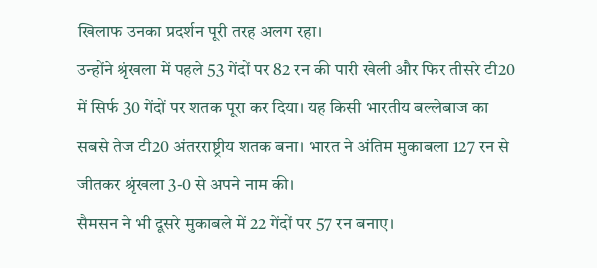खिलाफ उनका प्रदर्शन पूरी तरह अलग रहा।
उन्होंने श्रृंखला में पहले 53 गेंदों पर 82 रन की पारी खेली और फिर तीसरे टी20 में सिर्फ 30 गेंदों पर शतक पूरा कर दिया। यह किसी भारतीय बल्लेबाज का सबसे तेज टी20 अंतरराष्ट्रीय शतक बना। भारत ने अंतिम मुकाबला 127 रन से जीतकर श्रृंखला 3-0 से अपने नाम की।
सैमसन ने भी दूसरे मुकाबले में 22 गेंदों पर 57 रन बनाए।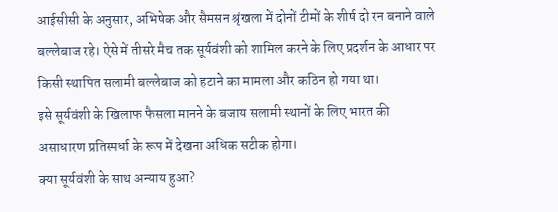आईसीसी के अनुसार, अभिषेक और सैमसन श्रृंखला में दोनों टीमों के शीर्ष दो रन बनाने वाले बल्लेबाज रहे। ऐसे में तीसरे मैच तक सूर्यवंशी को शामिल करने के लिए प्रदर्शन के आधार पर किसी स्थापित सलामी बल्लेबाज को हटाने का मामला और कठिन हो गया था।
इसे सूर्यवंशी के खिलाफ फैसला मानने के बजाय सलामी स्थानों के लिए भारत की असाधारण प्रतिस्पर्धा के रूप में देखना अधिक सटीक होगा।
क्या सूर्यवंशी के साथ अन्याय हुआ?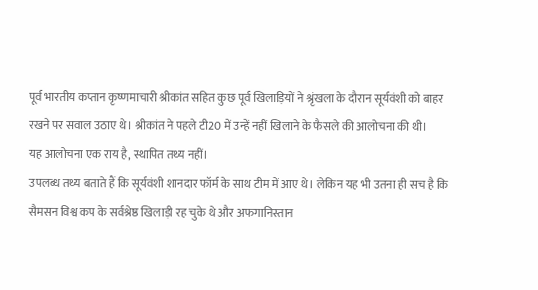पूर्व भारतीय कप्तान कृष्णमाचारी श्रीकांत सहित कुछ पूर्व खिलाड़ियों ने श्रृंखला के दौरान सूर्यवंशी को बाहर रखने पर सवाल उठाए थे। श्रीकांत ने पहले टी20 में उन्हें नहीं खिलाने के फैसले की आलोचना की थी।
यह आलोचना एक राय है, स्थापित तथ्य नहीं।
उपलब्ध तथ्य बताते हैं कि सूर्यवंशी शानदार फॉर्म के साथ टीम में आए थे। लेकिन यह भी उतना ही सच है कि सैमसन विश्व कप के सर्वश्रेष्ठ खिलाड़ी रह चुके थे और अफगानिस्तान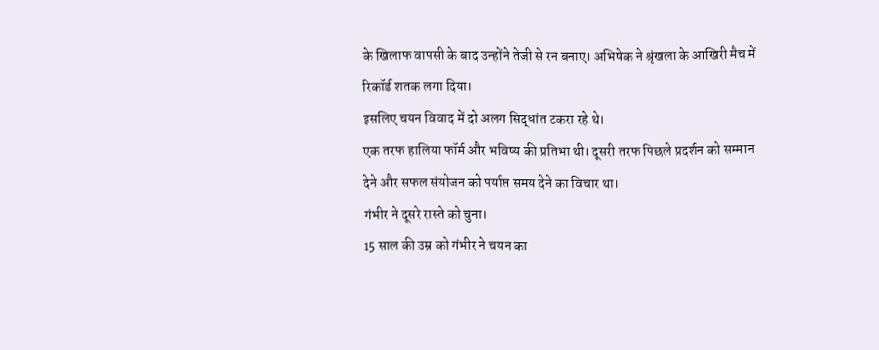के खिलाफ वापसी के बाद उन्होंने तेजी से रन बनाए। अभिषेक ने श्रृंखला के आखिरी मैच में रिकॉर्ड शतक लगा दिया।
इसलिए चयन विवाद में दो अलग सिद्धांत टकरा रहे थे।
एक तरफ हालिया फॉर्म और भविष्य की प्रतिभा थी। दूसरी तरफ पिछले प्रदर्शन को सम्मान देने और सफल संयोजन को पर्याप्त समय देने का विचार था।
गंभीर ने दूसरे रास्ते को चुना।
15 साल की उम्र को गंभीर ने चयन का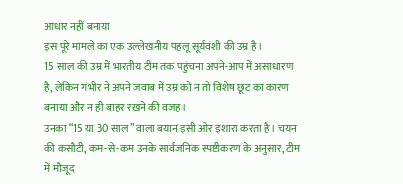आधार नहीं बनाया
इस पूरे मामले का एक उल्लेखनीय पहलू सूर्यवंशी की उम्र है।
15 साल की उम्र में भारतीय टीम तक पहुंचना अपने-आप में असाधारण है, लेकिन गंभीर ने अपने जवाब में उम्र को न तो विशेष छूट का कारण बनाया और न ही बाहर रखने की वजह।
उनका “15 या 30 साल” वाला बयान इसी ओर इशारा करता है। चयन की कसौटी, कम-से-कम उनके सार्वजनिक स्पष्टीकरण के अनुसार, टीम में मौजूद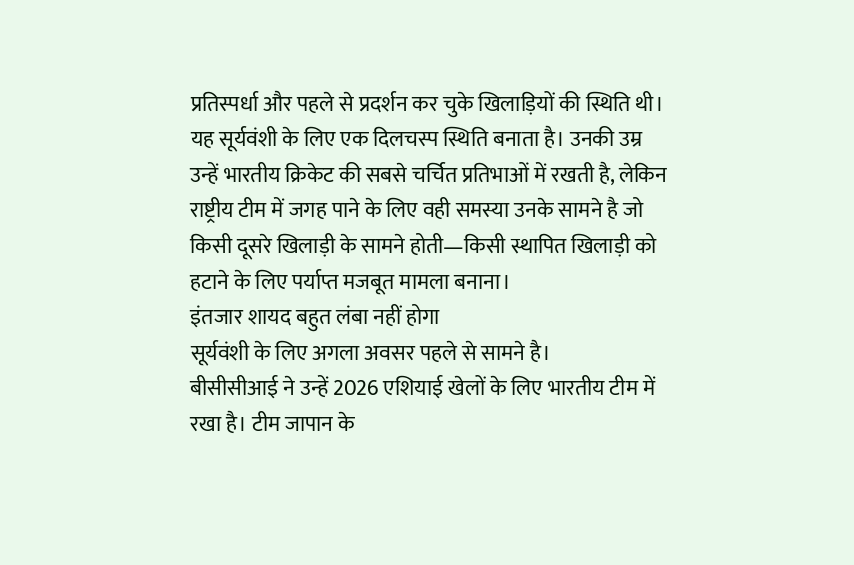प्रतिस्पर्धा और पहले से प्रदर्शन कर चुके खिलाड़ियों की स्थिति थी।
यह सूर्यवंशी के लिए एक दिलचस्प स्थिति बनाता है। उनकी उम्र उन्हें भारतीय क्रिकेट की सबसे चर्चित प्रतिभाओं में रखती है, लेकिन राष्ट्रीय टीम में जगह पाने के लिए वही समस्या उनके सामने है जो किसी दूसरे खिलाड़ी के सामने होती—किसी स्थापित खिलाड़ी को हटाने के लिए पर्याप्त मजबूत मामला बनाना।
इंतजार शायद बहुत लंबा नहीं होगा
सूर्यवंशी के लिए अगला अवसर पहले से सामने है।
बीसीसीआई ने उन्हें 2026 एशियाई खेलों के लिए भारतीय टीम में रखा है। टीम जापान के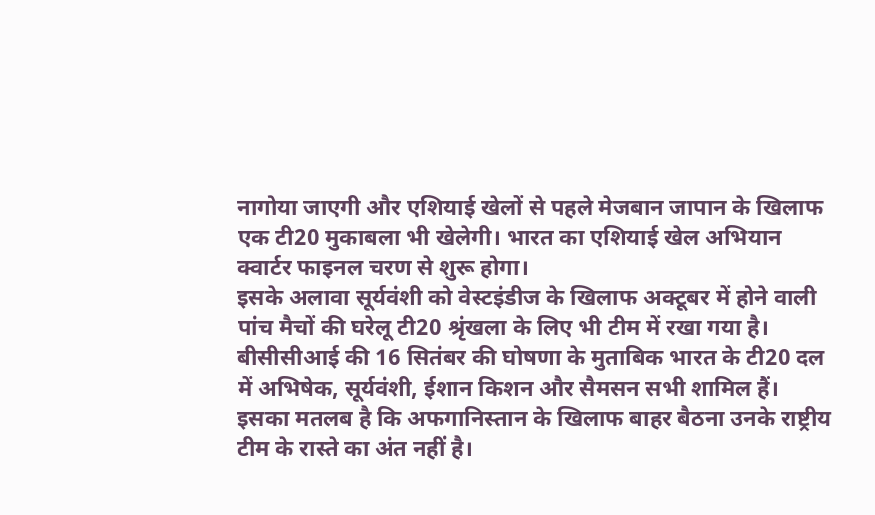नागोया जाएगी और एशियाई खेलों से पहले मेजबान जापान के खिलाफ एक टी20 मुकाबला भी खेलेगी। भारत का एशियाई खेल अभियान क्वार्टर फाइनल चरण से शुरू होगा।
इसके अलावा सूर्यवंशी को वेस्टइंडीज के खिलाफ अक्टूबर में होने वाली पांच मैचों की घरेलू टी20 श्रृंखला के लिए भी टीम में रखा गया है। बीसीसीआई की 16 सितंबर की घोषणा के मुताबिक भारत के टी20 दल में अभिषेक, सूर्यवंशी, ईशान किशन और सैमसन सभी शामिल हैं।
इसका मतलब है कि अफगानिस्तान के खिलाफ बाहर बैठना उनके राष्ट्रीय टीम के रास्ते का अंत नहीं है।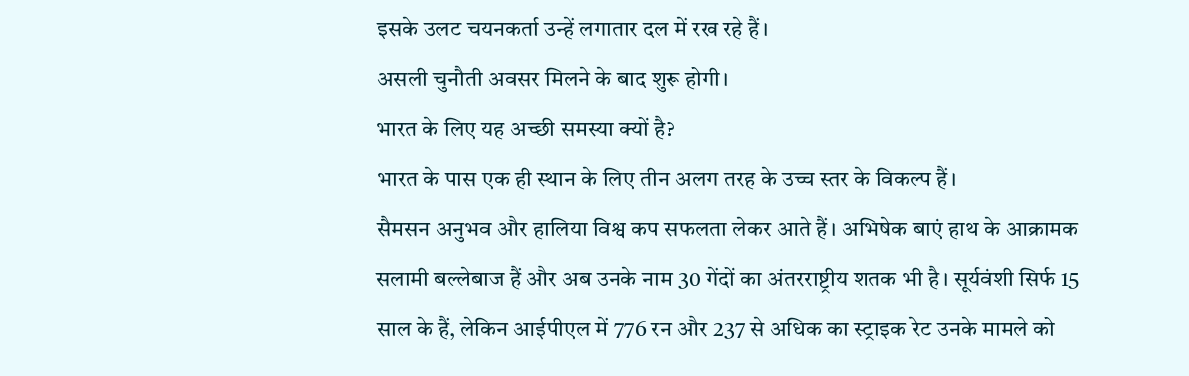इसके उलट चयनकर्ता उन्हें लगातार दल में रख रहे हैं।
असली चुनौती अवसर मिलने के बाद शुरू होगी।
भारत के लिए यह अच्छी समस्या क्यों है?
भारत के पास एक ही स्थान के लिए तीन अलग तरह के उच्च स्तर के विकल्प हैं।
सैमसन अनुभव और हालिया विश्व कप सफलता लेकर आते हैं। अभिषेक बाएं हाथ के आक्रामक सलामी बल्लेबाज हैं और अब उनके नाम 30 गेंदों का अंतरराष्ट्रीय शतक भी है। सूर्यवंशी सिर्फ 15 साल के हैं, लेकिन आईपीएल में 776 रन और 237 से अधिक का स्ट्राइक रेट उनके मामले को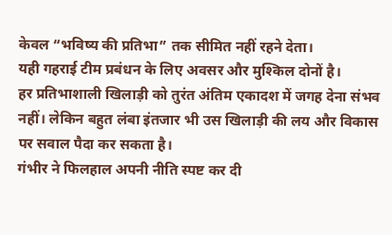केवल “भविष्य की प्रतिभा” तक सीमित नहीं रहने देता।
यही गहराई टीम प्रबंधन के लिए अवसर और मुश्किल दोनों है।
हर प्रतिभाशाली खिलाड़ी को तुरंत अंतिम एकादश में जगह देना संभव नहीं। लेकिन बहुत लंबा इंतजार भी उस खिलाड़ी की लय और विकास पर सवाल पैदा कर सकता है।
गंभीर ने फिलहाल अपनी नीति स्पष्ट कर दी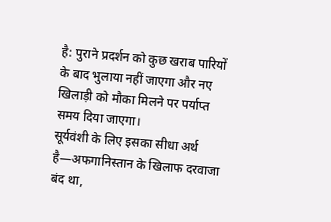है: पुराने प्रदर्शन को कुछ खराब पारियों के बाद भुलाया नहीं जाएगा और नए खिलाड़ी को मौका मिलने पर पर्याप्त समय दिया जाएगा।
सूर्यवंशी के लिए इसका सीधा अर्थ है—अफगानिस्तान के खिलाफ दरवाजा बंद था,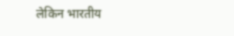लेकिन भारतीय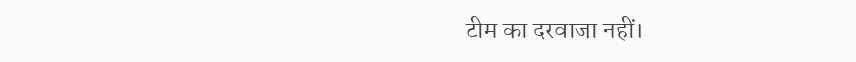टीम का दरवाजा नहीं।